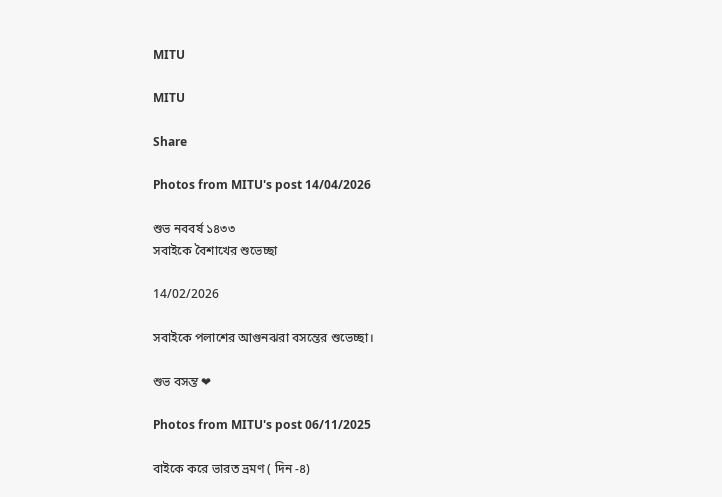MITU

MITU

Share

Photos from MITU's post 14/04/2026

শুভ নববর্ষ ১৪৩৩
সবাইকে বৈশাখের শুভেচ্ছা

14/02/2026

সবাইকে পলাশের আগুনঝরা বসন্তের শুভেচ্ছা।

শুভ বসন্ত ❤

Photos from MITU's post 06/11/2025

বাইকে করে ভারত ভ্রমণ ( দিন -৪)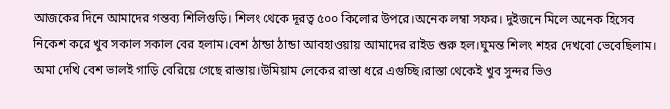আজকের দিনে আমাদের গন্তব্য শিলিগুড়ি। শিলং থেকে দূরত্ব ৫০০ কিলোর উপরে।অনেক লম্বা সফর। দুইজনে মিলে অনেক হিসেব নিকেশ করে খুব সকাল সকাল বের হলাম।বেশ ঠান্ডা ঠান্ডা আবহাওয়ায় আমাদের রাইড শুরু হল।ঘুমন্ত শিলং শহর দেখবো ভেবেছিলাম। অমা দেখি বেশ ভালই গাড়ি বেরিয়ে গেছে রাস্তায়।উমিয়াম লেকের রাস্তা ধরে এগুচ্ছি।রাস্তা থেকেই খুব সুন্দর ভিও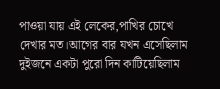পাওয়া যায় এই লেকের,পাখির চোখে দেখার মত।আগের বার যখন এসেছিলাম দুইজনে একটা পুরো দিন কাটিয়েছিলাম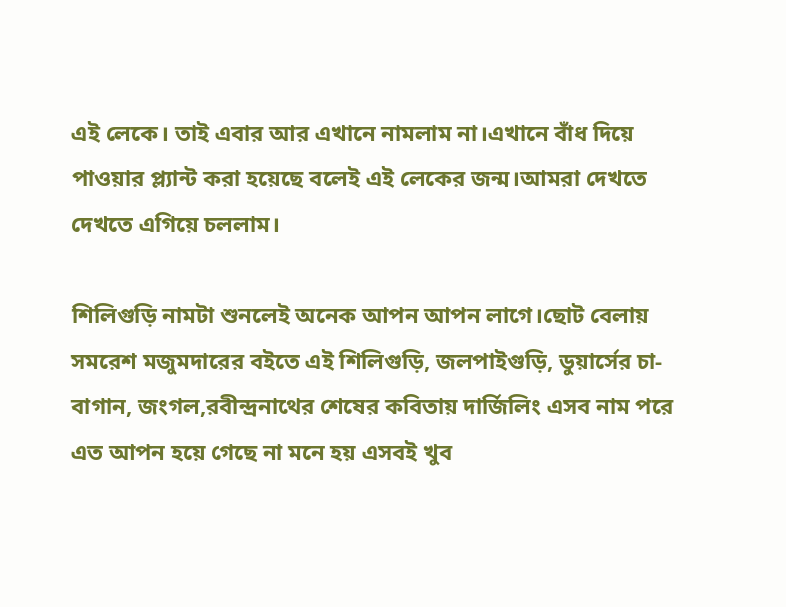এই লেকে। তাই এবার আর এখানে নামলাম না।এখানে বাঁধ দিয়ে পাওয়ার প্ল্যান্ট করা হয়েছে বলেই এই লেকের জন্ম।আমরা দেখতে দেখতে এগিয়ে চললাম।

শিলিগুড়ি নামটা শুনলেই অনেক আপন আপন লাগে।ছোট বেলায় সমরেশ মজুমদারের বইতে এই শিলিগুড়ি, জলপাইগুড়ি, ডুয়ার্সের চা-বাগান, জংগল,রবীন্দ্রনাথের শেষের কবিতায় দার্জিলিং এসব নাম পরে এত আপন হয়ে গেছে না মনে হয় এসবই খুব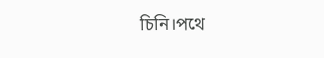চিনি।পথে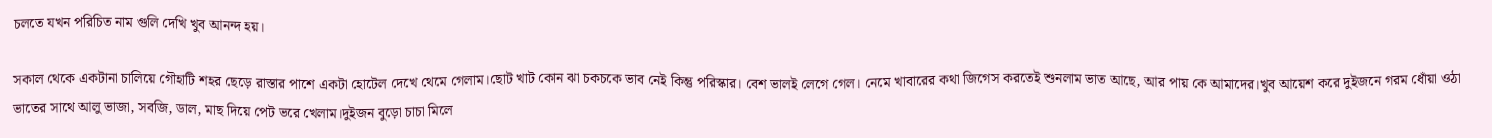চলতে যখন পরিচিত নাম গুলি দেখি খুব আনন্দ হয়।

সকাল থেকে একটানা চালিয়ে গৌহাটি শহর ছেড়ে রাস্তার পাশে একটা হোটেল দেখে থেমে গেলাম।ছোট খাট কোন ঝা চকচকে ভাব নেই কিন্তু পরিস্কার। বেশ ভালই লেগে গেল। নেমে খাবারের কথা জিগেস করতেই শুনলাম ভাত আছে, আর পায় কে আমাদের।খুব আয়েশ করে দুইজনে গরম ধোঁয়া ওঠা ভাতের সাথে আলু ভাজা, সবজি, ডাল, মাছ দিয়ে পেট ভরে খেলাম।দুইজন বুড়ো চাচা মিলে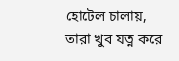হোটেল চালায়, তারা খুব যত্ন করে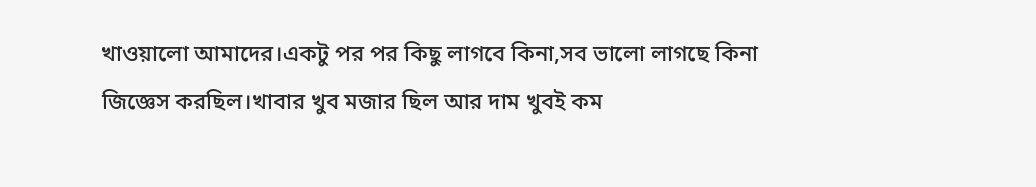খাওয়ালো আমাদের।একটু পর পর কিছু লাগবে কিনা,সব ভালো লাগছে কিনা জিজ্ঞেস করছিল।খাবার খুব মজার ছিল আর দাম খুবই কম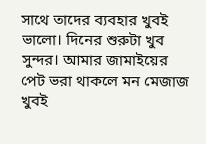সাথে তাদের ব্যবহার খুবই ভালো। দিনের শুরুটা খুব সুন্দর। আমার জামাইয়ের পেট ভরা থাকলে মন মেজাজ খুবই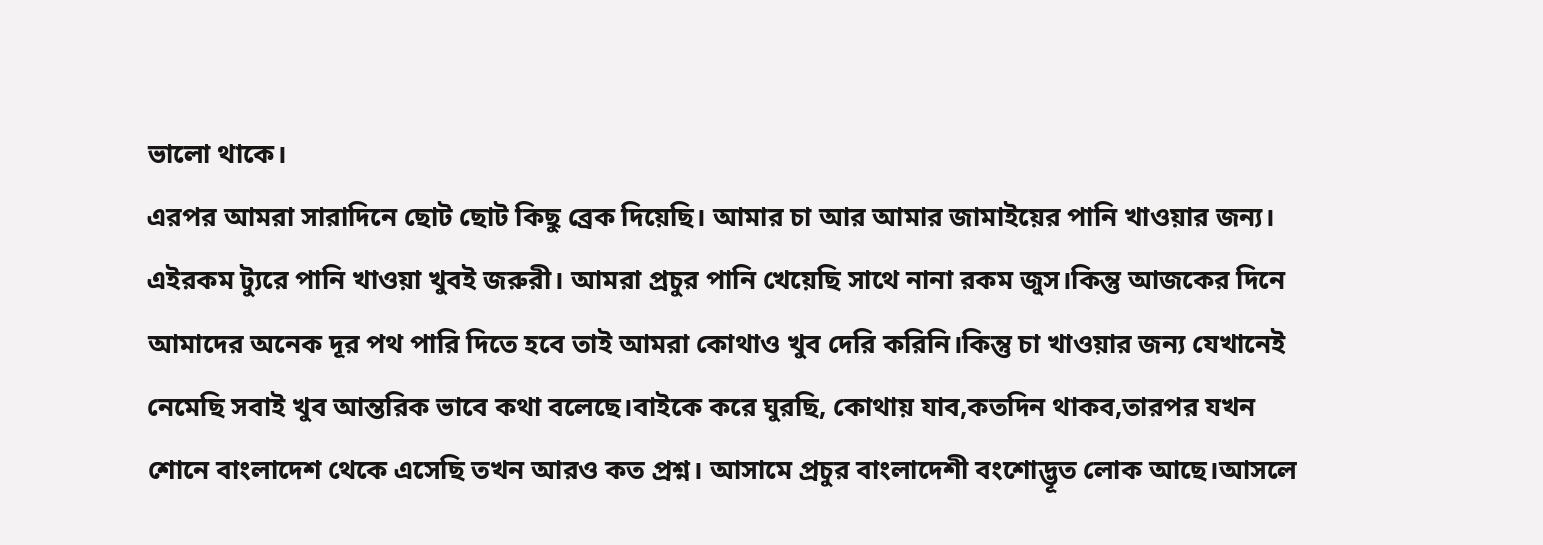ভালো থাকে।
এরপর আমরা সারাদিনে ছোট ছোট কিছু ব্রেক দিয়েছি। আমার চা আর আমার জামাইয়ের পানি খাওয়ার জন্য। এইরকম ট্যুরে পানি খাওয়া খুবই জরুরী। আমরা প্রচুর পানি খেয়েছি সাথে নানা রকম জুস।কিন্তু আজকের দিনে আমাদের অনেক দূর পথ পারি দিতে হবে তাই আমরা কোথাও খুব দেরি করিনি।কিন্তু চা খাওয়ার জন্য যেখানেই নেমেছি সবাই খুব আন্তরিক ভাবে কথা বলেছে।বাইকে করে ঘুরছি, কোথায় যাব,কতদিন থাকব,তারপর যখন শোনে বাংলাদেশ থেকে এসেছি তখন আরও কত প্রশ্ন। আসামে প্রচুর বাংলাদেশী বংশোদ্ভূত লোক আছে।আসলে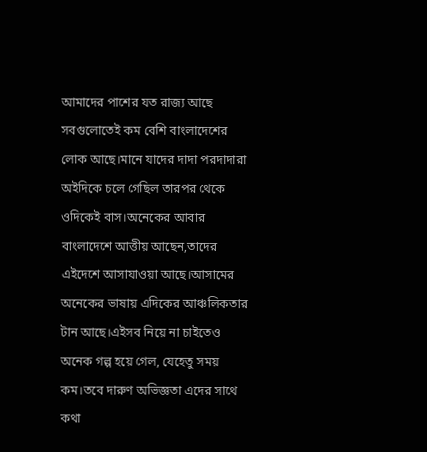আমাদের পাশের যত রাজ্য আছে সবগুলোতেই কম বেশি বাংলাদেশের লোক আছে।মানে যাদের দাদা পরদাদারা অইদিকে চলে গেছিল তারপর থেকে ওদিকেই বাস।অনেকের আবার বাংলাদেশে আত্তীয় আছেন,তাদের এইদেশে আসাযাওয়া আছে।আসামের অনেকের ভাষায় এদিকের আঞ্চলিকতার টান আছে।এইসব নিয়ে না চাইতেও অনেক গল্প হয়ে গেল, যেহেতু সময় কম।তবে দারুণ অভিজ্ঞতা এদের সাথে কথা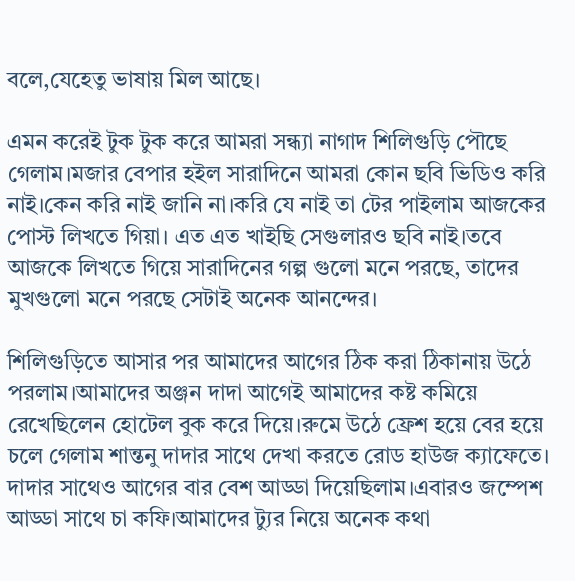বলে,যেহেতু ভাষায় মিল আছে।

এমন করেই টুক টুক করে আমরা সন্ধ্যা নাগাদ শিলিগুড়ি পৌছে গেলাম।মজার বেপার হইল সারাদিনে আমরা কোন ছবি ভিডিও করি নাই।কেন করি নাই জানি না।করি যে নাই তা টের পাইলাম আজকের পোস্ট লিখতে গিয়া। এত এত খাইছি সেগুলারও ছবি নাই।তবে আজকে লিখতে গিয়ে সারাদিনের গল্প গুলো মনে পরছে, তাদের মুখগুলো মনে পরছে সেটাই অনেক আনন্দের।

শিলিগুড়িতে আসার পর আমাদের আগের ঠিক করা ঠিকানায় উঠে পরলাম।আমাদের অঞ্জন দাদা আগেই আমাদের কষ্ট কমিয়ে রেখেছিলেন হোটেল বুক করে দিয়ে।রুমে উঠে ফ্রেশ হয়ে বের হয়ে চলে গেলাম শান্তনু দাদার সাথে দেখা করতে রোড হাউজ ক্যাফেতে। দাদার সাথেও আগের বার বেশ আড্ডা দিয়েছিলাম।এবারও জম্পেশ আড্ডা সাথে চা কফি।আমাদের ট্যুর নিয়ে অনেক কথা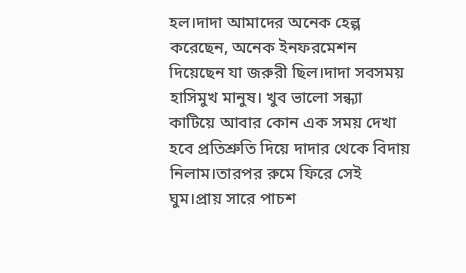হল।দাদা আমাদের অনেক হেল্প করেছেন, অনেক ইনফরমেশন দিয়েছেন যা জরুরী ছিল।দাদা সবসময় হাসিমুখ মানুষ। খুব ভালো সন্ধ্যা কাটিয়ে আবার কোন এক সময় দেখা হবে প্রতিশ্রুতি দিয়ে দাদার থেকে বিদায় নিলাম।তারপর রুমে ফিরে সেই ঘুম।প্রায় সারে পাচশ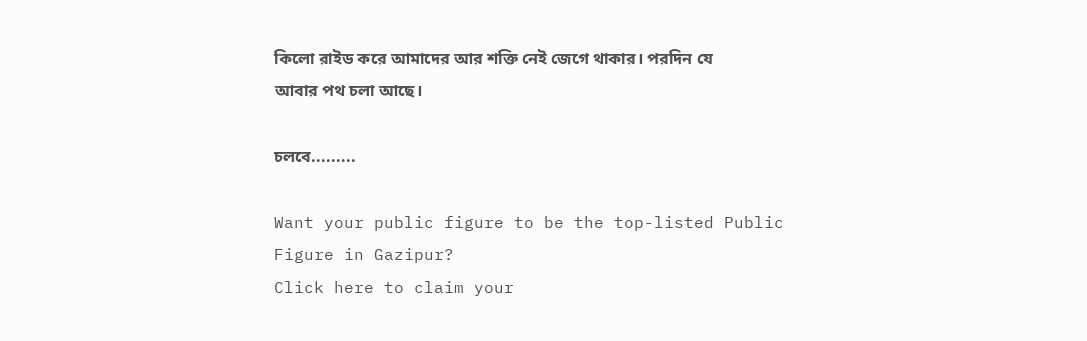কিলো রাইড করে আমাদের আর শক্তি নেই জেগে থাকার। পরদিন যে আবার পথ চলা আছে।

চলবে.........

Want your public figure to be the top-listed Public Figure in Gazipur?
Click here to claim your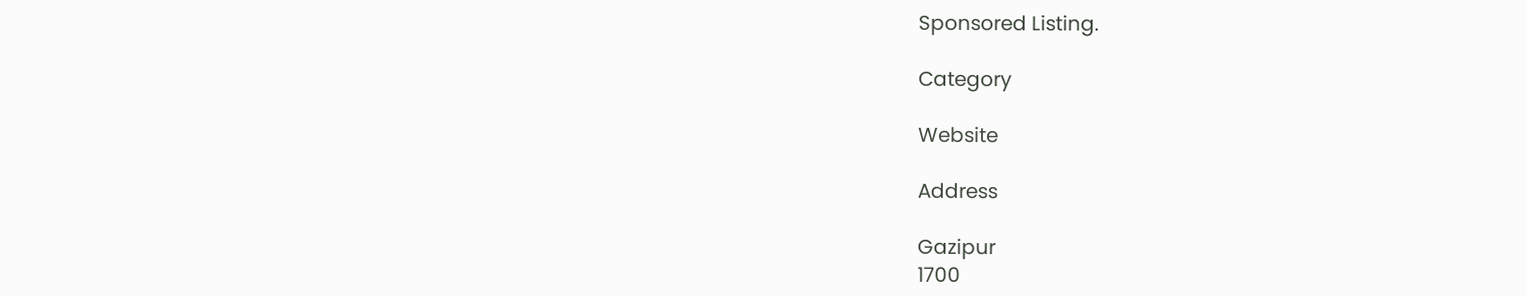Sponsored Listing.

Category

Website

Address

Gazipur
1700